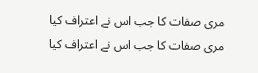مری صفات کا جب اس نے اعتراف کیا
مری صفات کا جب اس نے اعتراف کیا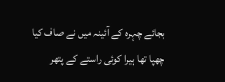بجائے چہرہ کے آئینہ میں نے صاف کیا
چھپا تھا ہیرا کوئی راستے کے پتھر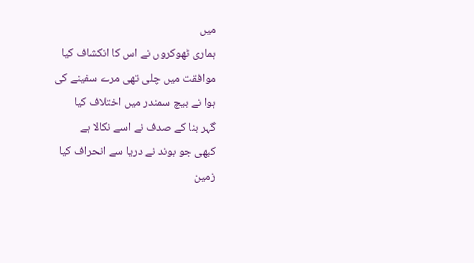میں
ہماری ٹھوکروں نے اس کا انکشاف کیا
موافقت میں چلی تھی مرے سفینے کی
ہوا نے بیچ سمندر میں اختلاف کیا
گہر بنا کے صدف نے اسے نکالا ہے
کبھی جو بوند نے دریا سے انحراف کیا
زمین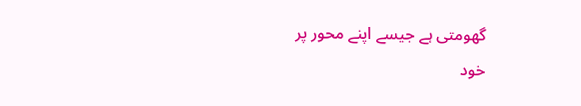گھومتی ہے جیسے اپنے محور پر
خود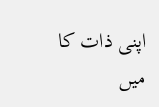اپنی ذات کا میں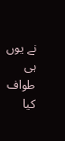نے یوں ہی طواف کیا